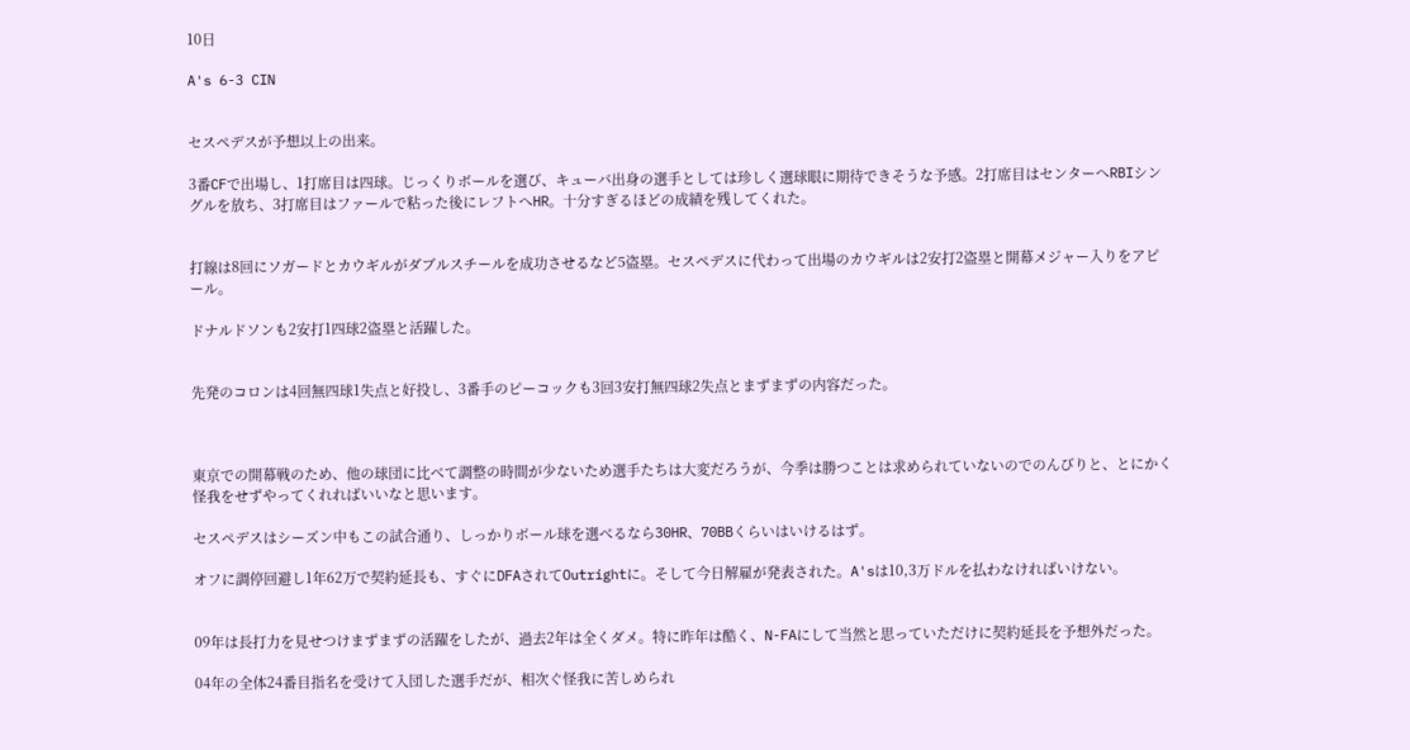10日

A's 6-3 CIN


セスペデスが予想以上の出来。

3番CFで出場し、1打席目は四球。じっくりボールを選び、キューバ出身の選手としては珍しく選球眼に期待できそうな予感。2打席目はセンターへRBIシングルを放ち、3打席目はファールで粘った後にレフトへHR。十分すぎるほどの成績を残してくれた。


打線は8回にソガードとカウギルがダブルスチールを成功させるなど5盗塁。セスペデスに代わって出場のカウギルは2安打2盗塁と開幕メジャー入りをアピール。

ドナルドソンも2安打1四球2盗塁と活躍した。


先発のコロンは4回無四球1失点と好投し、3番手のピーコックも3回3安打無四球2失点とまずまずの内容だった。



東京での開幕戦のため、他の球団に比べて調整の時間が少ないため選手たちは大変だろうが、今季は勝つことは求められていないのでのんびりと、とにかく怪我をせずやってくれればいいなと思います。

セスペデスはシーズン中もこの試合通り、しっかりボール球を選べるなら30HR、70BBくらいはいけるはず。

オフに調停回避し1年62万で契約延長も、すぐにDFAされてOutrightに。そして今日解雇が発表された。A'sは10,3万ドルを払わなければいけない。


09年は長打力を見せつけまずまずの活躍をしたが、過去2年は全くダメ。特に昨年は酷く、N-FAにして当然と思っていただけに契約延長を予想外だった。

04年の全体24番目指名を受けて入団した選手だが、相次ぐ怪我に苦しめられ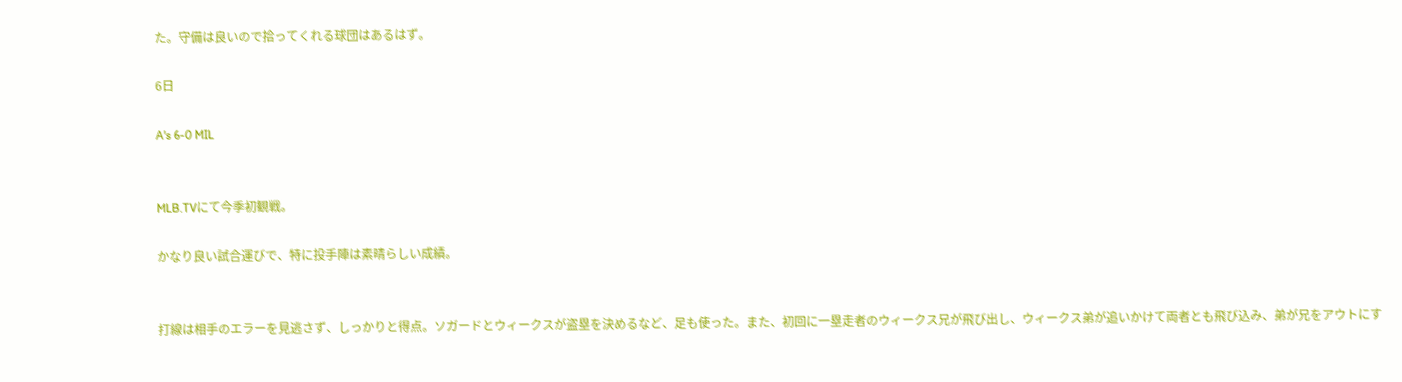た。守備は良いので拾ってくれる球団はあるはず。

6日

A's 6-0 MIL


MLB.TVにて今季初観戦。

かなり良い試合運びで、特に投手陣は素晴らしい成績。


打線は相手のエラーを見逃さず、しっかりと得点。ソガードとウィークスが盗塁を決めるなど、足も使った。また、初回に一塁走者のウィークス兄が飛び出し、ウィークス弟が追いかけて両者とも飛び込み、弟が兄をアウトにす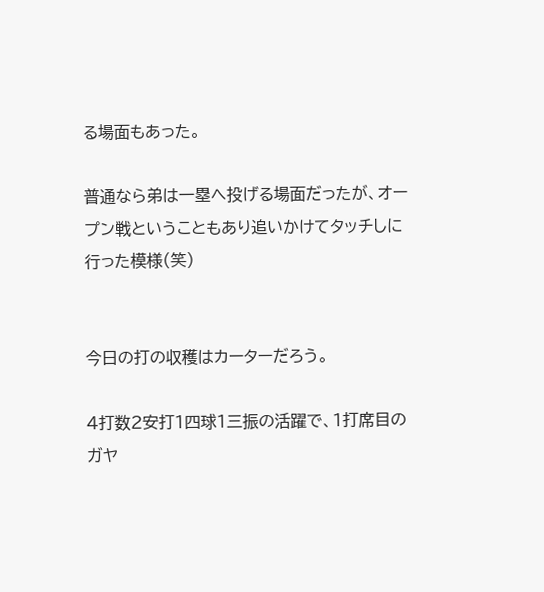る場面もあった。

普通なら弟は一塁へ投げる場面だったが、オープン戦ということもあり追いかけてタッチしに行った模様(笑)


今日の打の収穫はカーターだろう。

4打数2安打1四球1三振の活躍で、1打席目のガヤ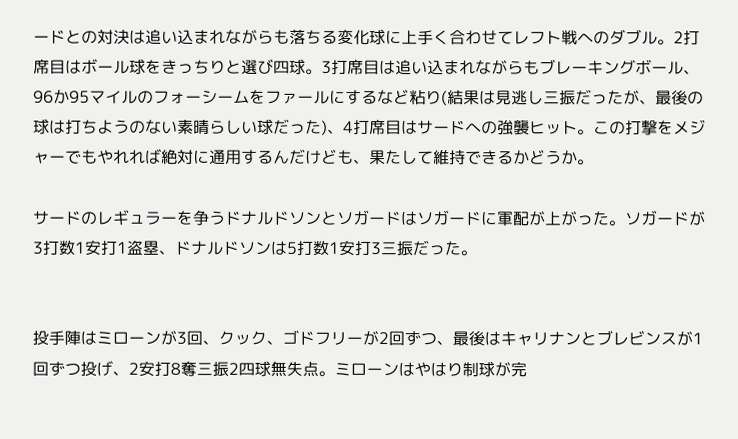ードとの対決は追い込まれながらも落ちる変化球に上手く合わせてレフト戦へのダブル。2打席目はボール球をきっちりと選び四球。3打席目は追い込まれながらもブレーキングボール、96か95マイルのフォーシームをファールにするなど粘り(結果は見逃し三振だったが、最後の球は打ちようのない素晴らしい球だった)、4打席目はサードへの強襲ヒット。この打撃をメジャーでもやれれば絶対に通用するんだけども、果たして維持できるかどうか。

サードのレギュラーを争うドナルドソンとソガードはソガードに軍配が上がった。ソガードが3打数1安打1盗塁、ドナルドソンは5打数1安打3三振だった。


投手陣はミローンが3回、クック、ゴドフリーが2回ずつ、最後はキャリナンとブレビンスが1回ずつ投げ、2安打8奪三振2四球無失点。ミローンはやはり制球が完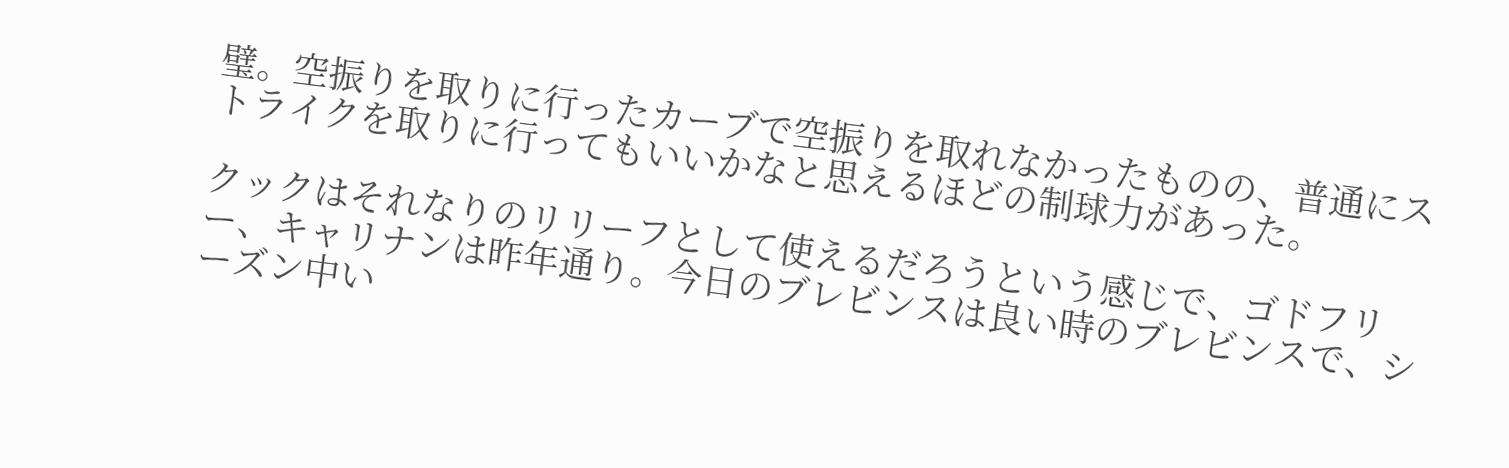璧。空振りを取りに行ったカーブで空振りを取れなかったものの、普通にストライクを取りに行ってもいいかなと思えるほどの制球力があった。

クックはそれなりのリリーフとして使えるだろうという感じで、ゴドフリー、キャリナンは昨年通り。今日のブレビンスは良い時のブレビンスで、シーズン中い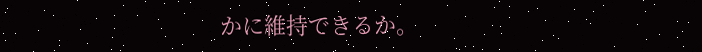かに維持できるか。